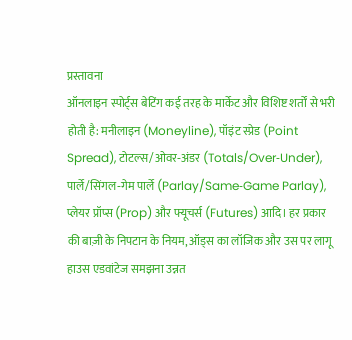प्रस्तावना
ऑनलाइन स्पोर्ट्स बेटिंग कई तरह के मार्केट और विशिष्ट शर्तों से भरी होती है: मनीलाइन (Moneyline), पॉइंट स्प्रेड (Point Spread), टोटल्स/ओवर‑अंडर (Totals/Over‑Under), पार्ले/सिंगल‑गेम पार्ले (Parlay/Same‑Game Parlay), प्लेयर प्रॉप्स (Prop) और फ्यूचर्स (Futures) आदि। हर प्रकार की बाज़ी के निपटान के नियम, ऑड्स का लॉजिक और उस पर लागू हाउस एडवांटेज समझना उन्नत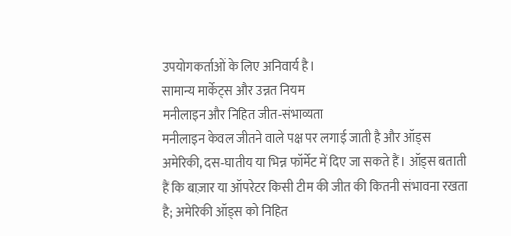उपयोगकर्ताओं के लिए अनिवार्य है।
सामान्य मार्केट्स और उन्नत नियम
मनीलाइन और निहित जीत‑संभाव्यता
मनीलाइन केवल जीतने वाले पक्ष पर लगाई जाती है और ऑड्स अमेरिकी, दस‑घातीय या भिन्न फॉर्मेट में दिए जा सकते हैं। ऑड्स बताती हैं कि बाज़ार या ऑपरेटर किसी टीम की जीत की कितनी संभावना रखता है; अमेरिकी ऑड्स को निहित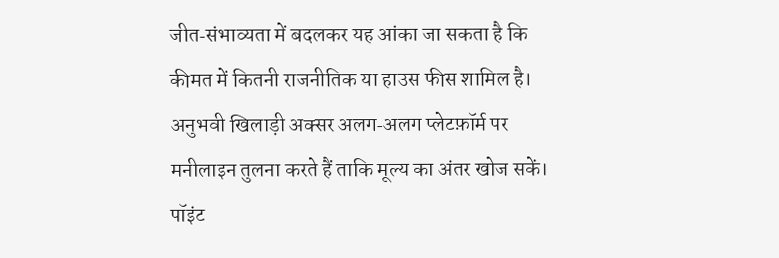जीत‑संभाव्यता में बदलकर यह आंका जा सकता है कि कीमत में कितनी राजनीतिक या हाउस फीस शामिल है। अनुभवी खिलाड़ी अक्सर अलग‑अलग प्लेटफ़ॉर्म पर मनीलाइन तुलना करते हैं ताकि मूल्य का अंतर खोज सकें।
पॉइंट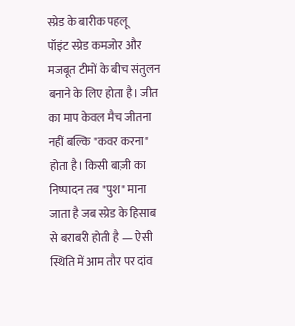स्प्रेड के बारीक पहलू
पॉइंट स्प्रेड कमजोर और मजबूत टीमों के बीच संतुलन बनाने के लिए होता है। जीत का माप केवल मैच जीतना नहीं बल्कि "कवर करना" होता है। किसी बाज़ी का निष्पादन तब "पुश" माना जाता है जब स्प्रेड के हिसाब से बराबरी होती है — ऐसी स्थिति में आम तौर पर दांव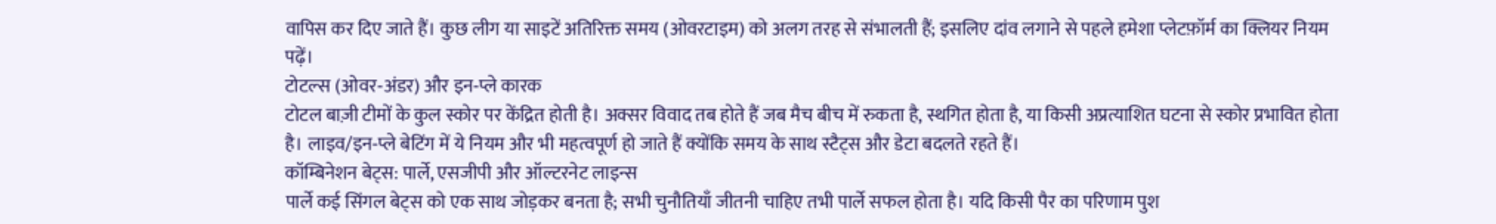वापिस कर दिए जाते हैं। कुछ लीग या साइटें अतिरिक्त समय (ओवरटाइम) को अलग तरह से संभालती हैं; इसलिए दांव लगाने से पहले हमेशा प्लेटफ़ॉर्म का क्लियर नियम पढ़ें।
टोटल्स (ओवर‑अंडर) और इन‑प्ले कारक
टोटल बाज़ी टीमों के कुल स्कोर पर केंद्रित होती है। अक्सर विवाद तब होते हैं जब मैच बीच में रुकता है, स्थगित होता है, या किसी अप्रत्याशित घटना से स्कोर प्रभावित होता है। लाइव/इन‑प्ले बेटिंग में ये नियम और भी महत्वपूर्ण हो जाते हैं क्योंकि समय के साथ स्टैट्स और डेटा बदलते रहते हैं।
कॉम्बिनेशन बेट्स: पार्ले, एसजीपी और ऑल्टरनेट लाइन्स
पार्ले कई सिंगल बेट्स को एक साथ जोड़कर बनता है; सभी चुनौतियाँ जीतनी चाहिए तभी पार्ले सफल होता है। यदि किसी पैर का परिणाम पुश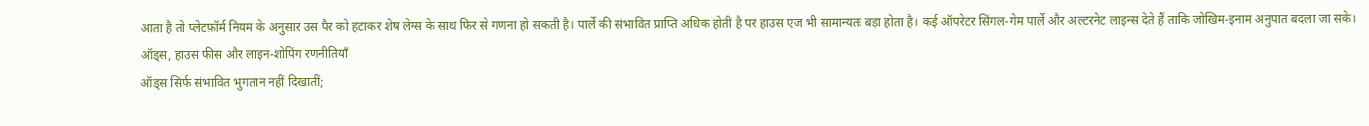आता है तो प्लेटफ़ॉर्म नियम के अनुसार उस पैर को हटाकर शेष लेग्स के साथ फिर से गणना हो सकती है। पार्ले की संभावित प्राप्ति अधिक होती है पर हाउस एज भी सामान्यतः बड़ा होता है। कई ऑपरेटर सिंगल‑गेम पार्ले और अल्टरनेट लाइन्स देते हैं ताकि जोखिम‑इनाम अनुपात बदला जा सके।
ऑड्स, हाउस फीस और लाइन‑शोपिंग रणनीतियाँ
ऑड्स सिर्फ संभावित भुगतान नहीं दिखातीं;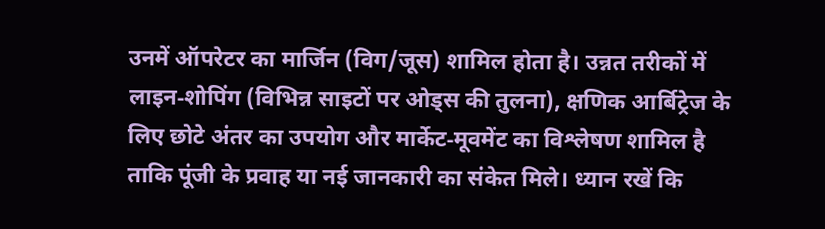उनमें ऑपरेटर का मार्जिन (विग/जूस) शामिल होता है। उन्नत तरीकों में लाइन‑शोपिंग (विभिन्न साइटों पर ओड्स की तुलना), क्षणिक आर्बिट्रेज के लिए छोटे अंतर का उपयोग और मार्केट‑मूवमेंट का विश्लेषण शामिल है ताकि पूंजी के प्रवाह या नई जानकारी का संकेत मिले। ध्यान रखें कि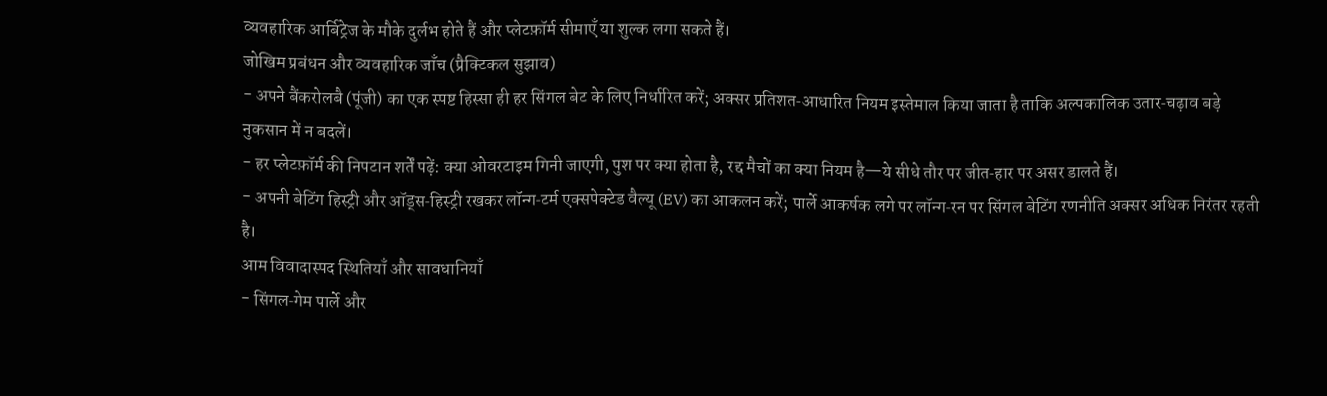व्यवहारिक आर्बिट्रेज के मौके दुर्लभ होते हैं और प्लेटफ़ॉर्म सीमाएँ या शुल्क लगा सकते हैं।
जोखिम प्रबंधन और व्यवहारिक जाँच (प्रैक्टिकल सुझाव)
- अपने बैंकरोलबै (पूंजी) का एक स्पष्ट हिस्सा ही हर सिंगल बेट के लिए निर्धारित करें; अक्सर प्रतिशत‑आधारित नियम इस्तेमाल किया जाता है ताकि अल्पकालिक उतार‑चढ़ाव बड़े नुकसान में न बदलें।
- हर प्लेटफ़ॉर्म की निपटान शर्तें पढ़ें: क्या ओवरटाइम गिनी जाएगी, पुश पर क्या होता है, रद्द मैचों का क्या नियम है—ये सीधे तौर पर जीत‑हार पर असर डालते हैं।
- अपनी बेटिंग हिस्ट्री और ऑड्स‑हिस्ट्री रखकर लॉन्ग‑टर्म एक्सपेक्टेड वैल्यू (EV) का आकलन करें; पार्ले आकर्षक लगे पर लॉन्ग‑रन पर सिंगल बेटिंग रणनीति अक्सर अधिक निरंतर रहती है।
आम विवादास्पद स्थितियाँ और सावधानियाँ
- सिंगल‑गेम पार्ले और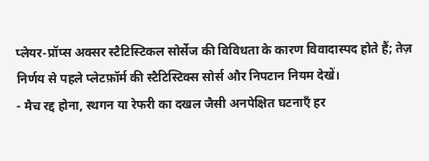प्लेयर‑प्रॉप्स अक्सर स्टैटिस्टिकल सोर्सेज की विविधता के कारण विवादास्पद होते हैं; तेज़ निर्णय से पहले प्लेटफ़ॉर्म की स्टैटिस्टिक्स सोर्स और निपटान नियम देखें।
- मैच रद्द होना, स्थगन या रेफरी का दखल जैसी अनपेक्षित घटनाएँ हर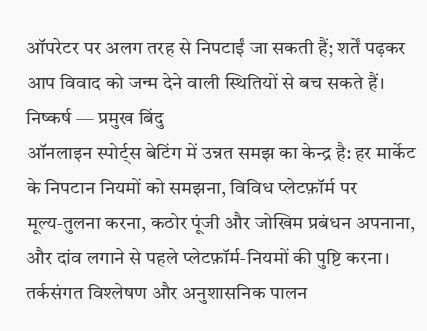ऑपरेटर पर अलग तरह से निपटाईं जा सकती हैं; शर्तें पढ़कर आप विवाद को जन्म देने वाली स्थितियों से बच सकते हैं।
निष्कर्ष — प्रमुख बिंदु
ऑनलाइन स्पोर्ट्स बेटिंग में उन्नत समझ का केन्द्र है: हर मार्केट के निपटान नियमों को समझना, विविध प्लेटफ़ॉर्म पर मूल्य‑तुलना करना, कठोर पूंजी और जोखिम प्रबंधन अपनाना, और दांव लगाने से पहले प्लेटफ़ॉर्म‑नियमों की पुष्टि करना। तर्कसंगत विश्लेषण और अनुशासनिक पालन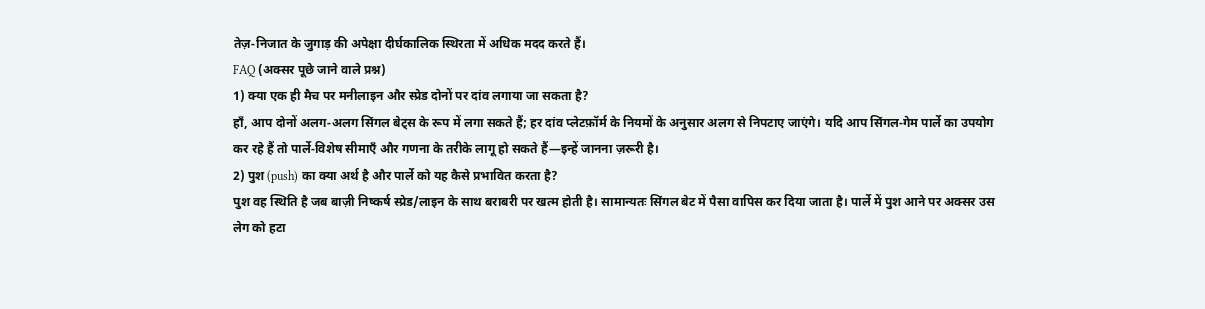तेज़‑निजात के जुगाड़ की अपेक्षा दीर्घकालिक स्थिरता में अधिक मदद करते हैं।
FAQ (अक्सर पूछे जाने वाले प्रश्न)
1) क्या एक ही मैच पर मनीलाइन और स्प्रेड दोनों पर दांव लगाया जा सकता है?
हाँ, आप दोनों अलग‑अलग सिंगल बेट्स के रूप में लगा सकते हैं; हर दांव प्लेटफ़ॉर्म के नियमों के अनुसार अलग से निपटाए जाएंगे। यदि आप सिंगल‑गेम पार्ले का उपयोग कर रहे हैं तो पार्ले‑विशेष सीमाएँ और गणना के तरीके लागू हो सकते हैं—इन्हें जानना ज़रूरी है।
2) पुश (push) का क्या अर्थ है और पार्ले को यह कैसे प्रभावित करता है?
पुश वह स्थिति है जब बाज़ी निष्कर्ष स्प्रेड/लाइन के साथ बराबरी पर खत्म होती है। सामान्यतः सिंगल बेट में पैसा वापिस कर दिया जाता है। पार्ले में पुश आने पर अक्सर उस लेग को हटा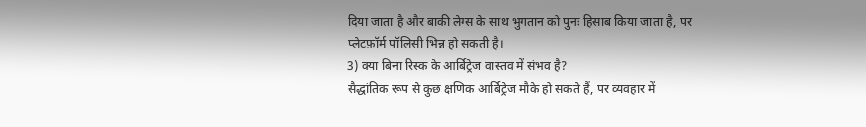दिया जाता है और बाकी लेग्स के साथ भुगतान को पुनः हिसाब किया जाता है, पर प्लेटफ़ॉर्म पॉलिसी भिन्न हो सकती है।
3) क्या बिना रिस्क के आर्बिट्रेज वास्तव में संभव है?
सैद्धांतिक रूप से कुछ क्षणिक आर्बिट्रेज मौके हो सकते हैं, पर व्यवहार में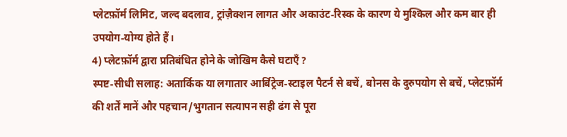प्लेटफ़ॉर्म लिमिट, जल्द बदलाव, ट्रांज़ैक्शन लागत और अकाउंट‑रिस्क के कारण ये मुश्किल और कम बार ही उपयोग‑योग्य होते हैं।
4) प्लेटफ़ॉर्म द्वारा प्रतिबंधित होने के जोखिम कैसे घटाएँ?
स्पष्ट‑सीधी सलाह: अतार्किक या लगातार आर्बिट्रेज‑स्टाइल पैटर्न से बचें, बोनस के दुरुपयोग से बचें, प्लेटफ़ॉर्म की शर्तें मानें और पहचान/भुगतान सत्यापन सही ढंग से पूरा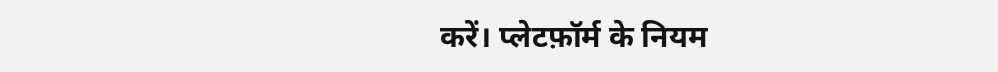करें। प्लेटफ़ॉर्म के नियम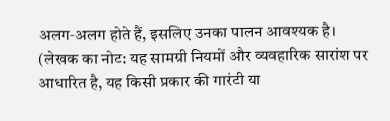अलग‑अलग होते हैं, इसलिए उनका पालन आवश्यक है।
(लेखक का नोट: यह सामग्री नियमों और व्यवहारिक सारांश पर आधारित है, यह किसी प्रकार की गारंटी या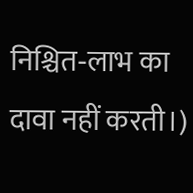निश्चित‑लाभ का दावा नहीं करती।)